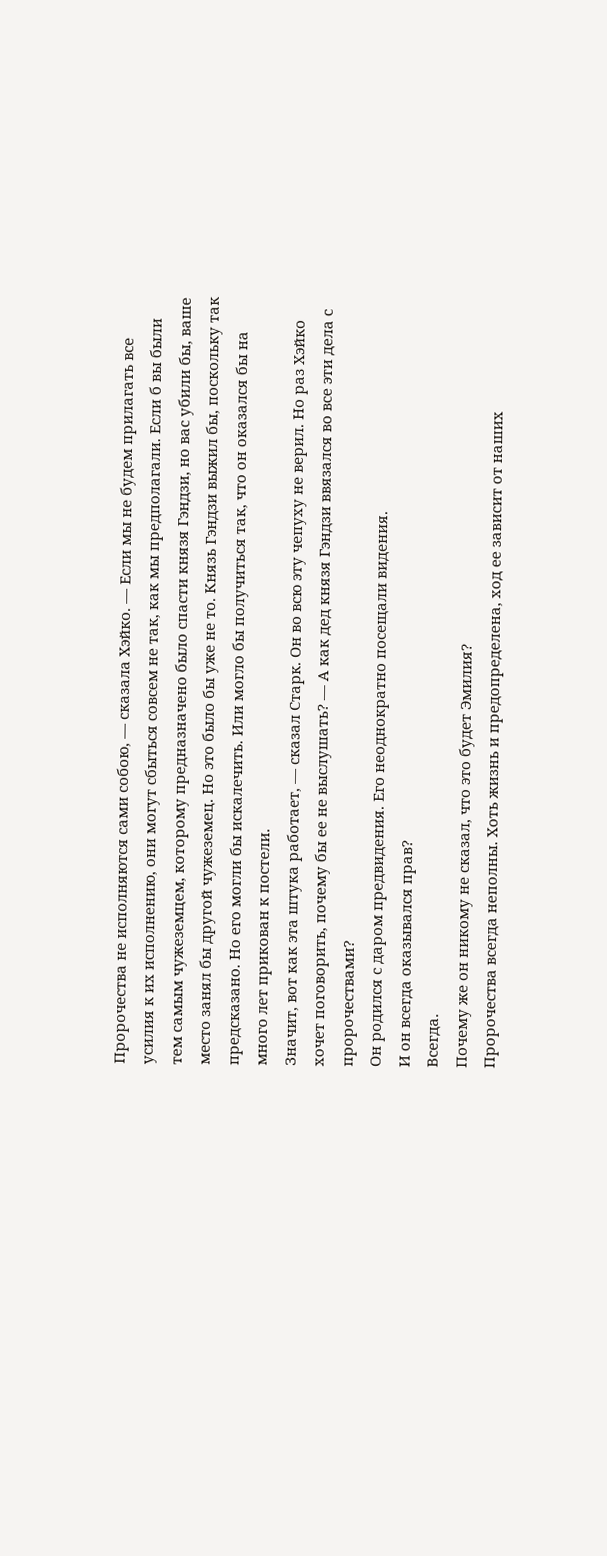Пророчества не исполняются сами собою, — сказала Хэйко. — Если мы не будем прилагать все усилия к их исполнению, они могут сбыться совсем не так, как мы предполагали. Если б вы были тем самым чужеземцем, которому предназначено было спасти князя Гэндзи, но вас убили бы, ваше место занял бы другой чужеземец. Но это было бы уже не то. Князь Гэндзи выжил бы, поскольку так предсказано. Но его могли бы искалечить. Или могло бы получиться так, что он оказался бы на много лет прикован к постели.
Значит, вот как эта штука работает, — сказал Старк. Он во всю эту чепуху не верил. Но раз Хэйко хочет поговорить, почему бы ее не выслушать? — А как дед князя Гэндзи ввязался во все эти дела с пророчествами?
Он родился с даром предвидения. Его неоднократно посещали видения.
И он всегда оказывался прав?
Всегда.
Почему же он никому не сказал, что это будет Эмилия?
Пророчества всегда неполны. Хоть жизнь и предопределена, ход ее зависит от наших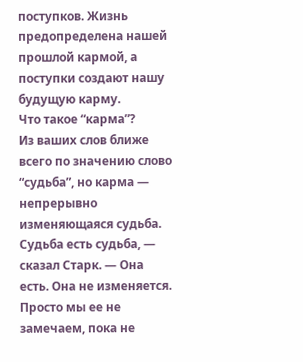поступков. Жизнь предопределена нашей прошлой кармой, а поступки создают нашу будущую карму.
Что такое “карма”?
Из ваших слов ближе всего по значению слово “судьба”, но карма — непрерывно изменяющаяся судьба.
Судьба есть судьба, — сказал Старк. — Она есть. Она не изменяется. Просто мы ее не замечаем, пока не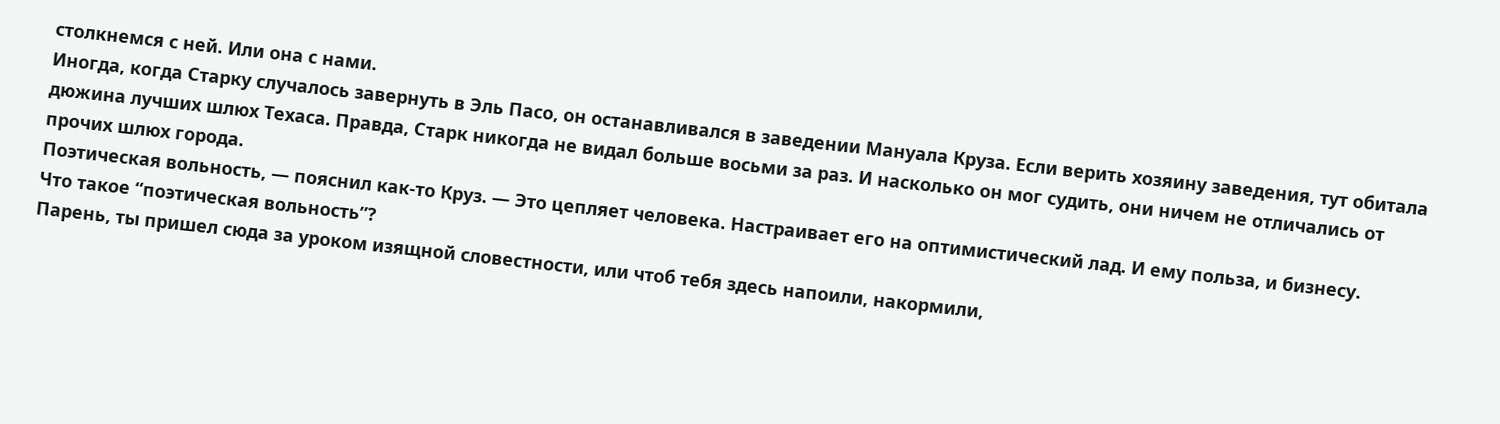столкнемся с ней. Или она с нами.
Иногда, когда Старку случалось завернуть в Эль Пасо, он останавливался в заведении Мануала Круза. Если верить хозяину заведения, тут обитала дюжина лучших шлюх Техаса. Правда, Старк никогда не видал больше восьми за раз. И насколько он мог судить, они ничем не отличались от прочих шлюх города.
Поэтическая вольность, — пояснил как-то Круз. — Это цепляет человека. Настраивает его на оптимистический лад. И ему польза, и бизнесу.
Что такое “поэтическая вольность”?
Парень, ты пришел сюда за уроком изящной словестности, или чтоб тебя здесь напоили, накормили,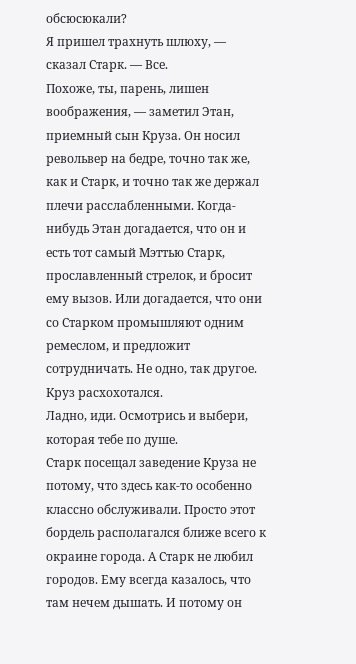обсюсюкали?
Я пришел трахнуть шлюху, — сказал Старк. — Все.
Похоже, ты, парень, лишен воображения, — заметил Этан, приемный сын Круза. Он носил револьвер на бедре, точно так же, как и Старк, и точно так же держал плечи расслабленными. Когда-нибудь Этан догадается, что он и есть тот самый Мэттью Старк, прославленный стрелок, и бросит ему вызов. Или догадается, что они со Старком промышляют одним ремеслом, и предложит сотрудничать. Не одно, так другое.
Круз расхохотался.
Ладно, иди. Осмотрись и выбери, которая тебе по душе.
Старк посещал заведение Круза не потому, что здесь как-то особенно классно обслуживали. Просто этот бордель располагался ближе всего к окраине города. А Старк не любил городов. Ему всегда казалось, что там нечем дышать. И потому он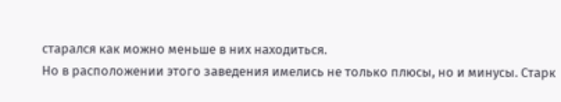старался как можно меньше в них находиться.
Но в расположении этого заведения имелись не только плюсы, но и минусы. Старк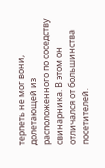терпеть не мог вони, долетающей из расположенного по соседству свинарника. В этом он отличался от большинства посетителей.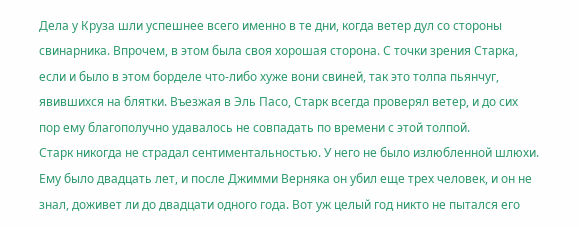Дела у Круза шли успешнее всего именно в те дни, когда ветер дул со стороны свинарника. Впрочем, в этом была своя хорошая сторона. С точки зрения Старка, если и было в этом борделе что-либо хуже вони свиней, так это толпа пьянчуг, явившихся на блятки. Въезжая в Эль Пасо, Старк всегда проверял ветер, и до сих пор ему благополучно удавалось не совпадать по времени с этой толпой.
Старк никогда не страдал сентиментальностью. У него не было излюбленной шлюхи. Ему было двадцать лет, и после Джимми Верняка он убил еще трех человек, и он не знал, доживет ли до двадцати одного года. Вот уж целый год никто не пытался его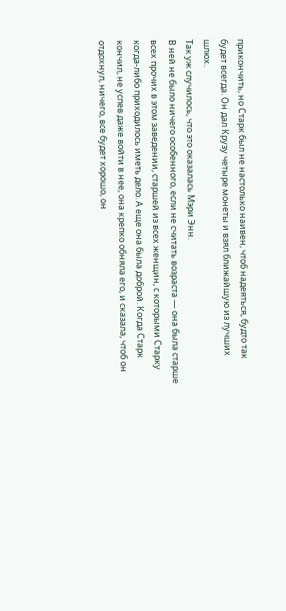прикончить, но Старк был не настолько наивен, чтоб надеяться, будто так будет всегда. Он дал Крузу четыре монеты и взял ближайшую из лучших шлюх.
Так уж случилось, что это оказалась Мэри Энн.
В ней не было ничего особенного, если не считать возраста — она была старше всех прочих в этом заведении, старшей из всех женщин, с которыми Старку когда-либо приходилось иметь дело. А еще она была доброй. Когда Старк кончил, не успев даже войти в нее, она крепко обняла его, и сказала, чтоб он отдохнул, ничего, все будет хорошо, он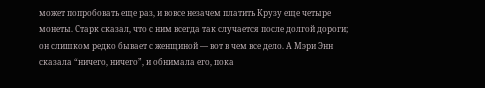может попробовать еще раз, и вовсе незачем платить Крузу еще четыре монеты. Старк сказал, что с ним всегда так случается после долгой дороги; он слишком редко бывает с женщиной — вот в чем все дело. А Мэри Энн сказала “ничего, ничего”, и обнимала его, пока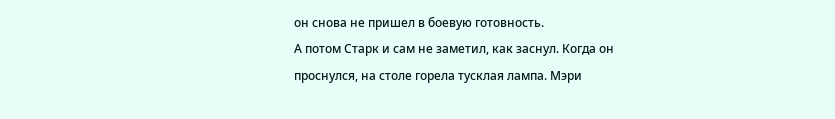он снова не пришел в боевую готовность.
А потом Старк и сам не заметил, как заснул. Когда он проснулся, на столе горела тусклая лампа. Мэри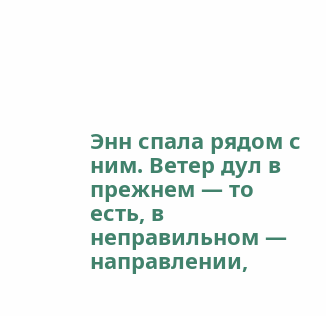Энн спала рядом с ним. Ветер дул в прежнем — то есть, в неправильном — направлении,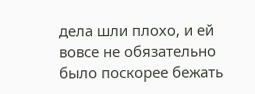дела шли плохо, и ей вовсе не обязательно было поскорее бежать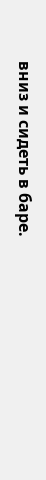вниз и сидеть в баре.